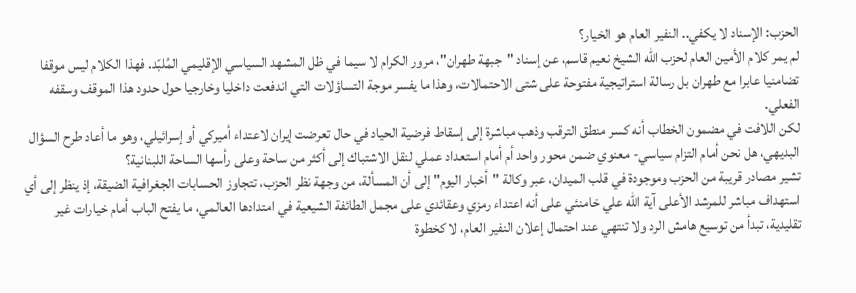الحزب: الإسناد لا يكفي.. النفير العام هو الخيار؟
لم يمر كلام الأمين العام لحزب الله الشيخ نعيم قاسم، عن إسناد "جبهة طهران"، مرور الكرام لا سيما في ظل المشهد السياسي الإقليمي المُلبّد. فهذا الكلام ليس موقفا تضامنيا عابرا مع طهران بل رسالة استراتيجية مفتوحة على شتى الاحتمالات، وهذا ما يفسر موجة التساؤلات التي اندفعت داخليا وخارجيا حول حدود هذا الموقف وسقفه الفعلي.
لكن اللافت في مضمون الخطاب أنه كسر منطق الترقب وذهب مباشرة إلى إسقاط فرضية الحياد في حال تعرضت إيران لاعتداء أميركي أو إسرائيلي، وهو ما أعاد طرح السؤال البديهي، هل نحن أمام التزام سياسي- معنوي ضمن محور واحد أم أمام استعداد عملي لنقل الاشتباك إلى أكثر من ساحة وعلى رأسها الساحة اللبنانية؟
تشير مصادر قريبة من الحزب وموجودة في قلب الميدان، عبر وكالة "أخبار اليوم" إلى أن المسألة، من وجهة نظر الحزب، تتجاوز الحسابات الجغرافية الضيقة، إذ ينظر إلى أي استهداف مباشر للمرشد الأعلى آية الله علي خامنئي على أنه اعتداء رمزي وعقائدي على مجمل الطائفة الشيعية في امتدادها العالمي، ما يفتح الباب أمام خيارات غير تقليدية، تبدأ من توسيع هامش الرد ولا تنتهي عند احتمال إعلان النفير العام، لا كخطوة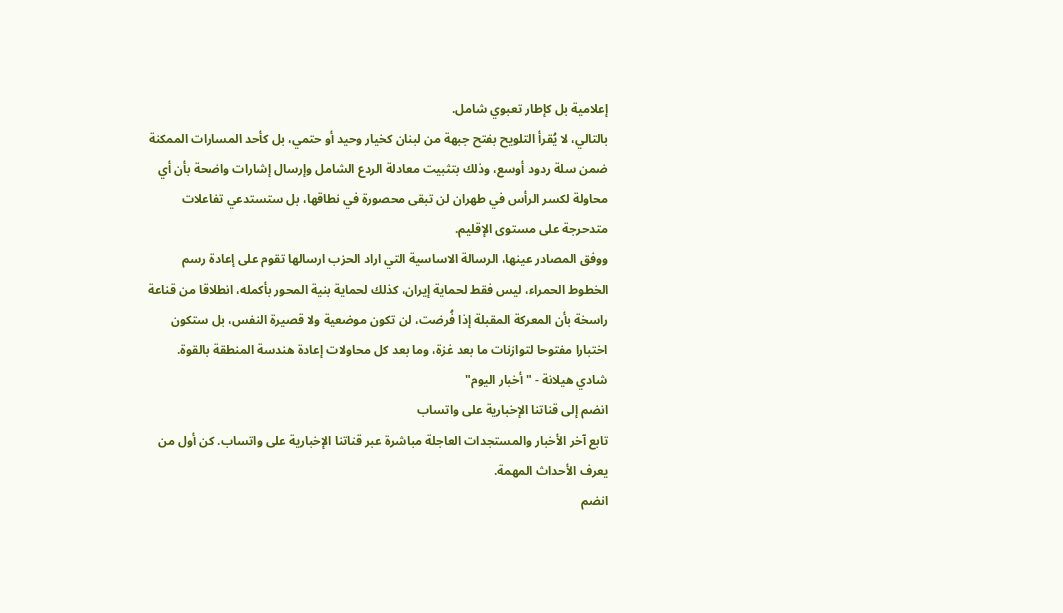إعلامية بل كإطار تعبوي شامل.
بالتالي، لا يُقرأ التلويح بفتح جبهة من لبنان كخيار وحيد أو حتمي، بل كأحد المسارات الممكنة ضمن سلة ردود أوسع، وذلك بتثبيت معادلة الردع الشامل وإرسال إشارات واضحة بأن أي محاولة لكسر الرأس في طهران لن تبقى محصورة في نطاقها، بل ستستدعي تفاعلات متدحرجة على مستوى الإقليم.
ووفق المصادر عينها، الرسالة الاساسية التي اراد الحزب ارسالها تقوم على إعادة رسم الخطوط الحمراء، ليس فقط لحماية إيران، كذلك لحماية بنية المحور بأكمله، انطلاقا من قناعة راسخة بأن المعركة المقبلة إذا فُرضت، لن تكون موضعية ولا قصيرة النفس، بل ستكون اختبارا مفتوحا لتوازنات ما بعد غزة، وما بعد كل محاولات إعادة هندسة المنطقة بالقوة.
شادي هيلانة - "أخبار اليوم"
انضم إلى قناتنا الإخبارية على واتساب
تابع آخر الأخبار والمستجدات العاجلة مباشرة عبر قناتنا الإخبارية على واتساب. كن أول من يعرف الأحداث المهمة.
انضم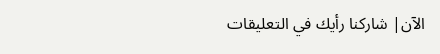الآن| شاركنا رأيك في التعليقات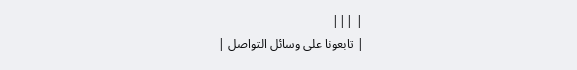| |||
| تابعونا على وسائل التواصل |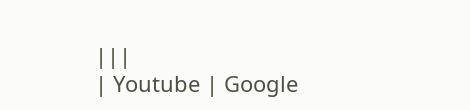|||
| Youtube | Google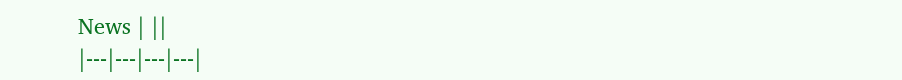News | ||
|---|---|---|---|